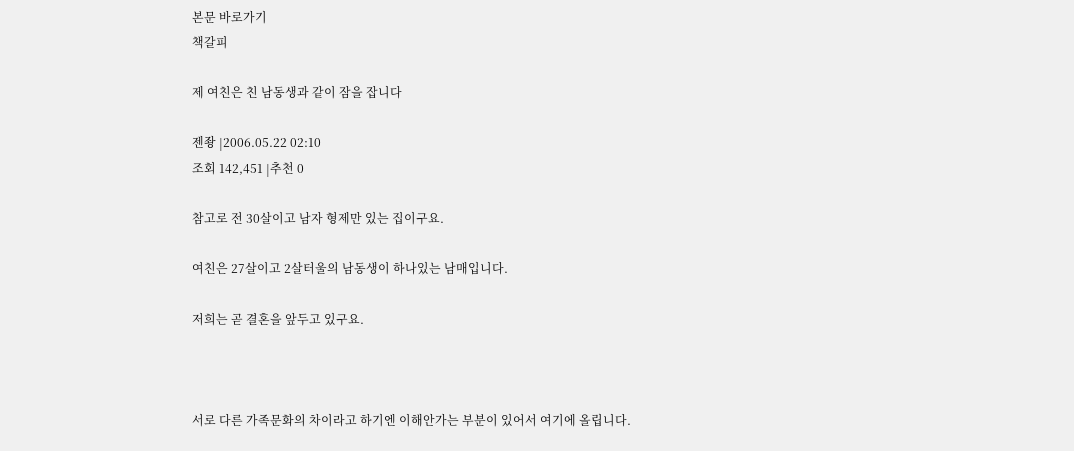본문 바로가기
책갈피

제 여친은 친 남동생과 같이 잠을 잡니다

젠좡 |2006.05.22 02:10
조회 142,451 |추천 0

참고로 전 30살이고 남자 형제만 있는 집이구요.

여친은 27살이고 2살터울의 남동생이 하나있는 남매입니다.

저희는 곧 결혼을 앞두고 있구요.



서로 다른 가족문화의 차이라고 하기엔 이해안가는 부분이 있어서 여기에 올립니다.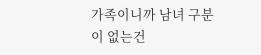가족이니까 남녀 구분이 없는건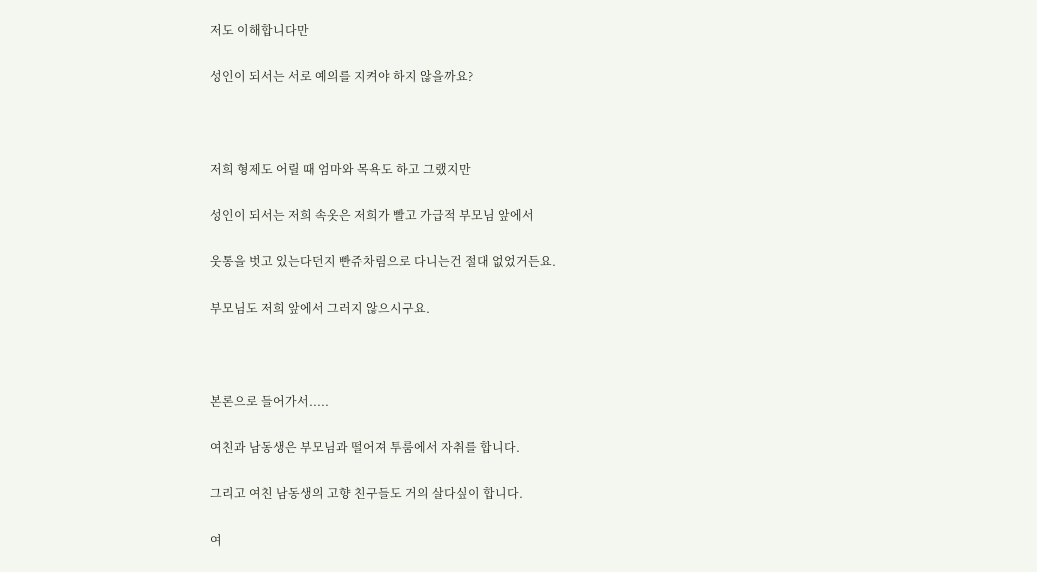저도 이해합니다만

성인이 되서는 서로 예의를 지켜야 하지 않을까요?



저희 형제도 어릴 때 엄마와 목욕도 하고 그랬지만

성인이 되서는 저희 속옷은 저희가 빨고 가급적 부모님 앞에서

웃통을 벗고 있는다던지 빤쥬차림으로 다니는건 절대 없었거든요.

부모님도 저희 앞에서 그러지 않으시구요.



본론으로 들어가서.....

여친과 남동생은 부모님과 떨어져 투룸에서 자취를 합니다.

그리고 여친 남동생의 고향 친구들도 거의 살다싶이 합니다.

여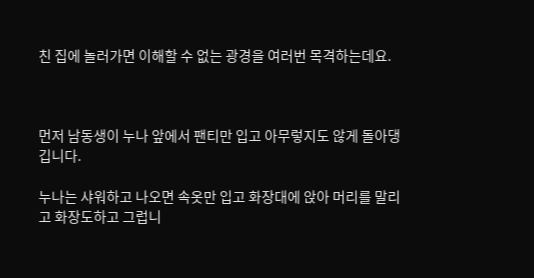친 집에 놀러가면 이해할 수 없는 광경을 여러번 목격하는데요.



먼저 남동생이 누나 앞에서 팬티만 입고 아무렇지도 않게 돌아댕깁니다.

누나는 샤워하고 나오면 속옷만 입고 화장대에 앉아 머리를 말리고 화장도하고 그럽니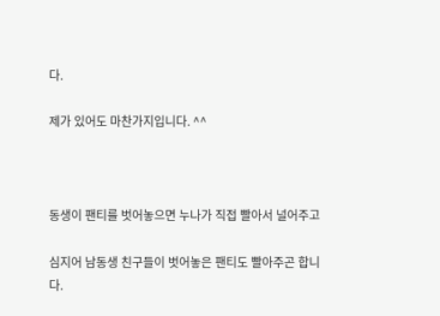다.

제가 있어도 마찬가지입니다. ^^



동생이 팬티를 벗어놓으면 누나가 직접 빨아서 널어주고

심지어 남동생 친구들이 벗어놓은 팬티도 빨아주곤 합니다.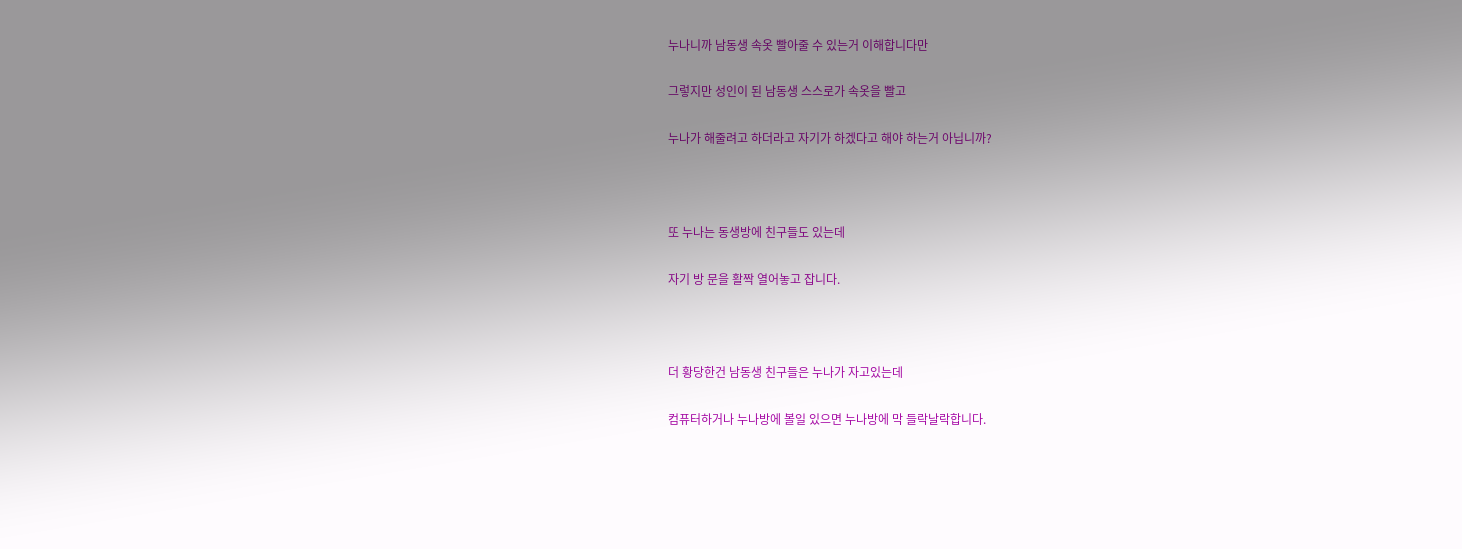누나니까 남동생 속옷 빨아줄 수 있는거 이해합니다만

그렇지만 성인이 된 남동생 스스로가 속옷을 빨고

누나가 해줄려고 하더라고 자기가 하겠다고 해야 하는거 아닙니까?



또 누나는 동생방에 친구들도 있는데

자기 방 문을 활짝 열어놓고 잡니다.



더 황당한건 남동생 친구들은 누나가 자고있는데

컴퓨터하거나 누나방에 볼일 있으면 누나방에 막 들락날락합니다.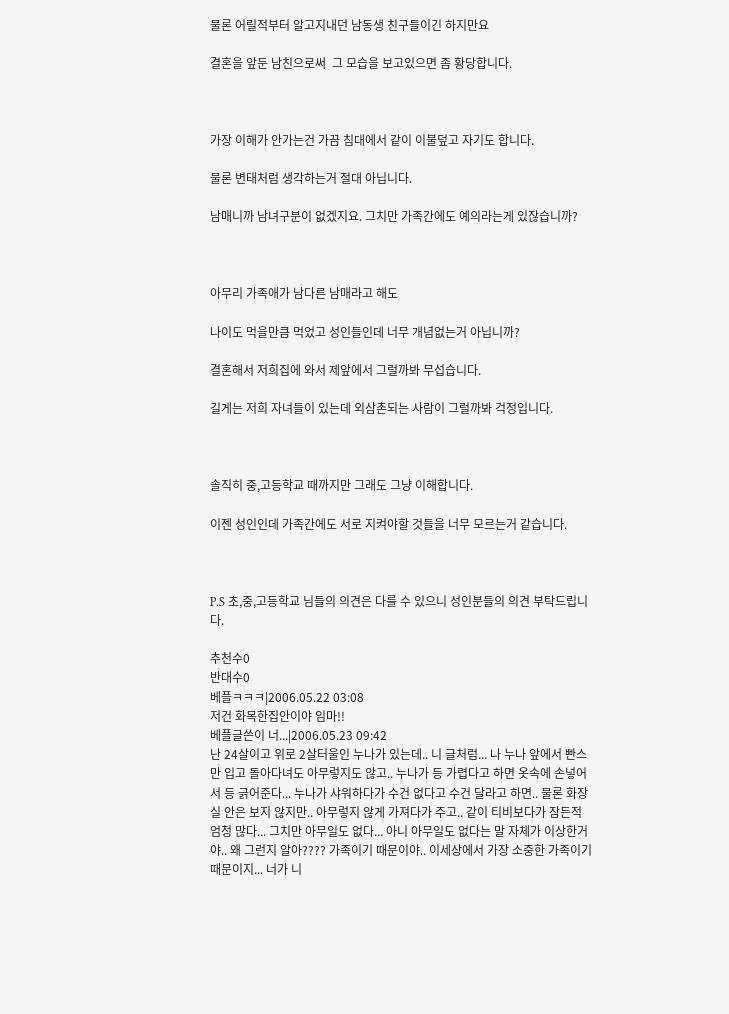물론 어릴적부터 알고지내던 남동생 친구들이긴 하지만요

결혼을 앞둔 남친으로써  그 모습을 보고있으면 좀 황당합니다.



가장 이해가 안가는건 가끔 침대에서 같이 이불덮고 자기도 합니다.

물론 변태처럼 생각하는거 절대 아닙니다.

남매니까 남녀구분이 없겠지요. 그치만 가족간에도 예의라는게 있잖습니까?



아무리 가족애가 남다른 남매라고 해도

나이도 먹을만큼 먹었고 성인들인데 너무 개념없는거 아닙니까?

결혼해서 저희집에 와서 제앞에서 그럴까봐 무섭습니다.

길게는 저희 자녀들이 있는데 외삼촌되는 사람이 그럴까봐 걱정입니다.



솔직히 중,고등학교 때까지만 그래도 그냥 이해합니다.

이젠 성인인데 가족간에도 서로 지켜야할 것들을 너무 모르는거 같습니다.



P.S 초,중,고등학교 님들의 의견은 다를 수 있으니 성인분들의 의견 부탁드립니다.

추천수0
반대수0
베플ㅋㅋㅋ|2006.05.22 03:08
저건 화목한집안이야 임마!!
베플글쓴이 너...|2006.05.23 09:42
난 24살이고 위로 2살터울인 누나가 있는데.. 니 글처럼... 나 누나 앞에서 빤스만 입고 돌아다녀도 아무렇지도 않고.. 누나가 등 가렵다고 하면 옷속에 손넣어서 등 긁어준다... 누나가 샤워하다가 수건 없다고 수건 달라고 하면.. 물론 화장실 안은 보지 않지만.. 아무렇지 않게 가져다가 주고.. 같이 티비보다가 잠든적 엄청 많다... 그치만 아무일도 없다... 아니 아무일도 없다는 말 자체가 이상한거야.. 왜 그런지 알아???? 가족이기 때문이야.. 이세상에서 가장 소중한 가족이기 때문이지... 너가 니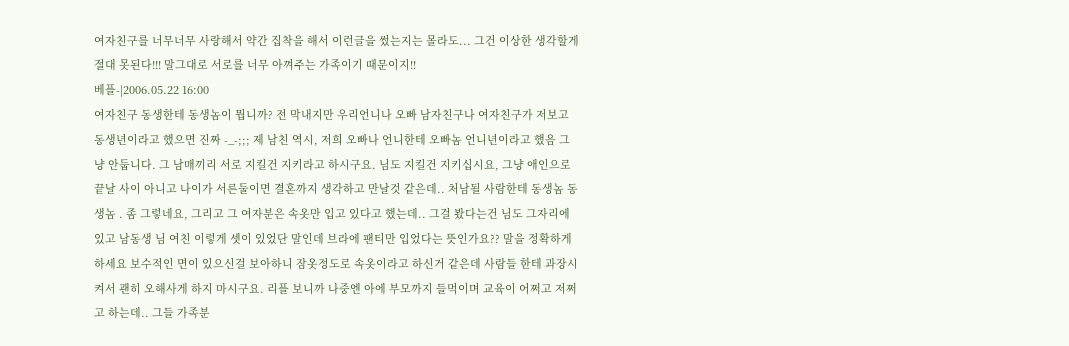여자친구를 너무너무 사랑해서 약간 집착을 해서 이런글을 썼는지는 몰라도... 그건 이상한 생각할게 절대 못된다!!! 말그대로 서로를 너무 아껴주는 가족이기 때문이지!!
베플-|2006.05.22 16:00
여자친구 동생한테 동생놈이 뭡니까? 전 막내지만 우리언니나 오빠 남자친구나 여자친구가 저보고 동생년이라고 했으면 진짜 -_-;;; 제 남친 역시, 저희 오빠나 언니한테 오빠놈 언니년이라고 했음 그냥 안둡니다. 그 남매끼리 서로 지킬건 지키라고 하시구요. 님도 지킬건 지키십시요, 그냥 애인으로 끝날 사이 아니고 나이가 서른둘이면 결혼까지 생각하고 만날것 같은데.. 처남될 사람한테 동생놈 동생놈 . 좀 그렇네요, 그리고 그 여자분은 속옷만 입고 있다고 했는데.. 그걸 봤다는건 님도 그자리에 있고 남동생 님 여친 이렇게 셋이 있었단 말인데 브라에 팬티만 입었다는 뜻인가요?? 말을 정확하게 하세요 보수적인 면이 있으신걸 보아하니 잠옷정도로 속옷이라고 하신거 같은데 사람들 한테 과장시켜서 괜히 오해사게 하지 마시구요. 리플 보니까 나중엔 아에 부모까지 들먹이며 교육이 어쩌고 저쩌고 하는데.. 그들 가족분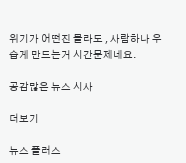위기가 어떤진 몰라도 , 사람하나 우습게 만드는거 시간문제네요.

공감많은 뉴스 시사

더보기

뉴스 플러스